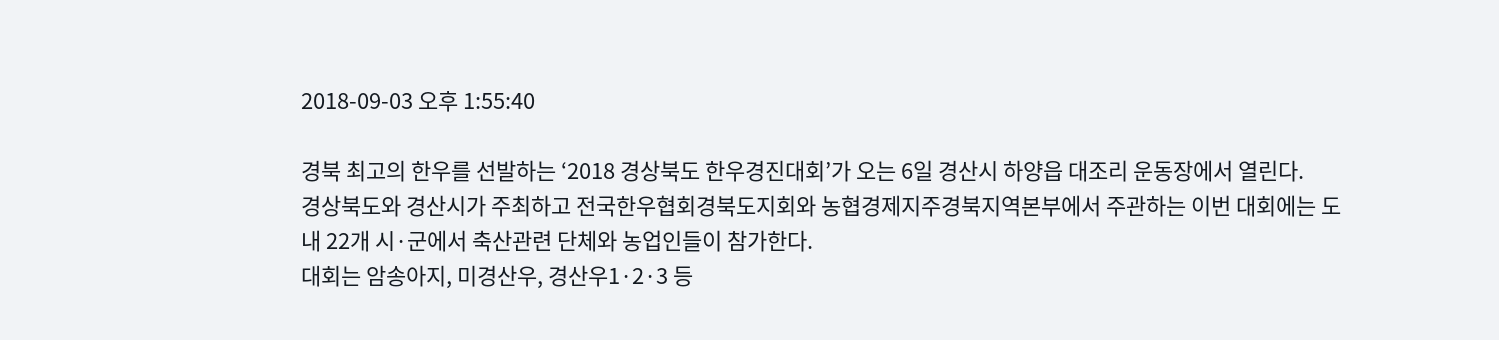2018-09-03 오후 1:55:40

경북 최고의 한우를 선발하는 ‘2018 경상북도 한우경진대회’가 오는 6일 경산시 하양읍 대조리 운동장에서 열린다.
경상북도와 경산시가 주최하고 전국한우협회경북도지회와 농협경제지주경북지역본부에서 주관하는 이번 대회에는 도내 22개 시·군에서 축산관련 단체와 농업인들이 참가한다.
대회는 암송아지, 미경산우, 경산우1·2·3 등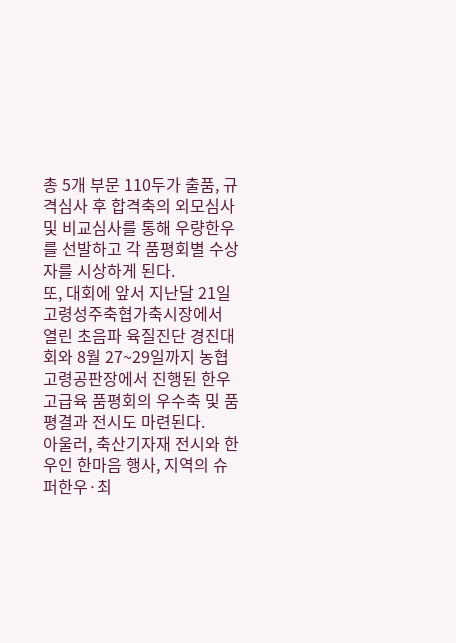총 5개 부문 110두가 출품, 규격심사 후 합격축의 외모심사 및 비교심사를 통해 우량한우를 선발하고 각 품평회별 수상자를 시상하게 된다.
또, 대회에 앞서 지난달 21일 고령성주축협가축시장에서 열린 초음파 육질진단 경진대회와 8월 27~29일까지 농협고령공판장에서 진행된 한우 고급육 품평회의 우수축 및 품평결과 전시도 마련된다.
아울러, 축산기자재 전시와 한우인 한마음 행사, 지역의 슈퍼한우·최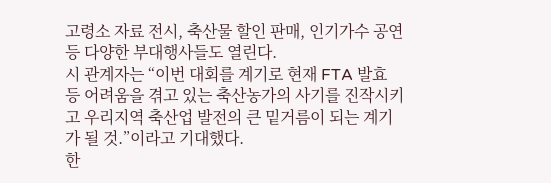고령소 자료 전시, 축산물 할인 판매, 인기가수 공연 등 다양한 부대행사들도 열린다.
시 관계자는 “이번 대회를 계기로 현재 FTA 발효 등 어려움을 겪고 있는 축산농가의 사기를 진작시키고 우리지역 축산업 발전의 큰 밑거름이 되는 계기가 될 것.”이라고 기대했다.
한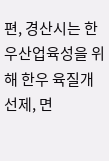편, 경산시는 한우산업육성을 위해 한우 육질개선제, 면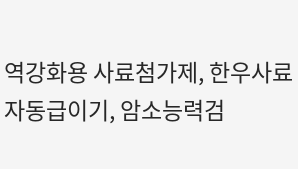역강화용 사료첨가제, 한우사료자동급이기, 암소능력검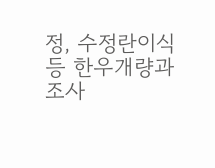정, 수정란이식 등 한우개량과 조사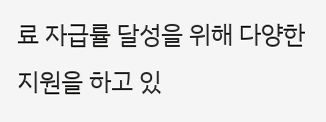료 자급률 달성을 위해 다양한 지원을 하고 있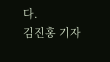다.
김진홍 기자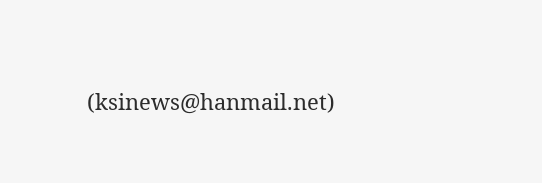(ksinews@hanmail.net)